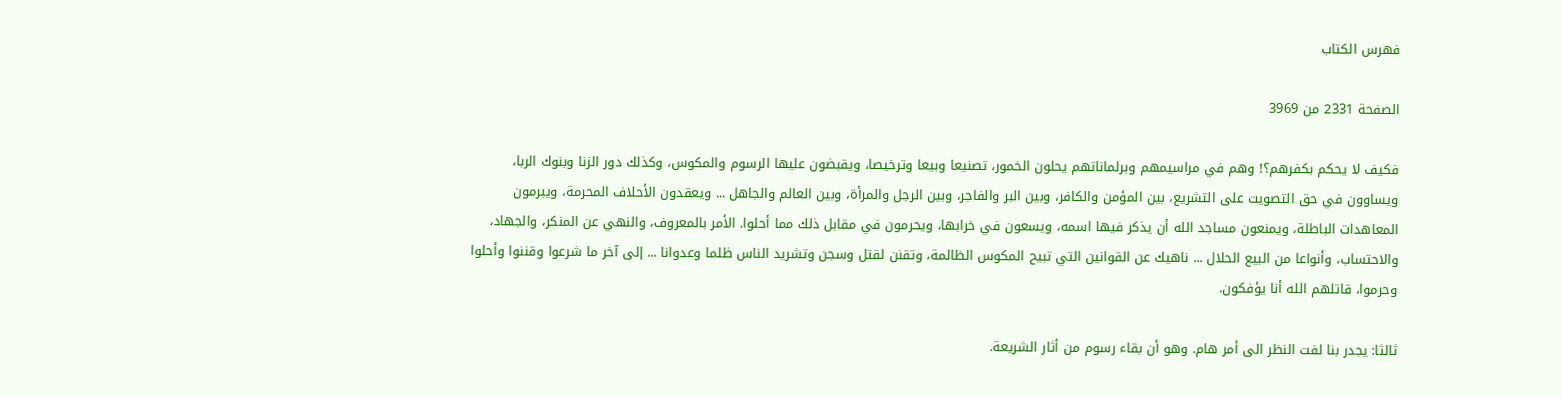فهرس الكتاب

الصفحة 2331 من 3969

فكيف لا يحكم بكفرهم؟! وهم في مراسيمهم وبرلماناتهم يحلون الخمور، تصنيعا وبيعا وترخيصا، ويقبضون عليها الرسوم والمكوس، وكذلك دور الزنا وبنوك الربا، ويساوون في حق التصويت على التشريع، بين المؤمن والكافر، وبين البر والفاجر، وبين الرجل والمرأة، وبين العالم والجاهل ... ويعقدون الأحلاف المحرمة، ويبرمون المعاهدات الباطلة، ويمنعون مساجد الله أن يذكر فيها اسمه، ويسعون في خرابها، ويحرمون في مقابل ذلك مما أحلوا. الأمر بالمعروف، والنهي عن المنكر، والجهاد، والاحتساب، وأنواعا من البيع الحلال ... ناهيك عن القوانين التي تبيح المكوس الظالمة، وتقنن لقتل وسجن وتشريد الناس ظلما وعدوانا ... إلى آخر ما شرعوا وقننوا وأحلوا وحرموا، قاتلهم الله أنا يؤفكون.

ثالثا: يجدر بنا لفت النظر الى أمر هام. وهو أن بقاء رسوم من أثار الشريعة.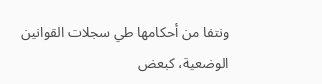ونتفا من أحكامها طي سجلات القوانين الوضعية، كبعض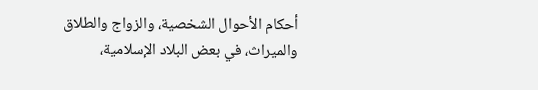أحكام الأحوال الشخصية، والزواج والطلاق والميراث، في بعض البلاد الإسلامية،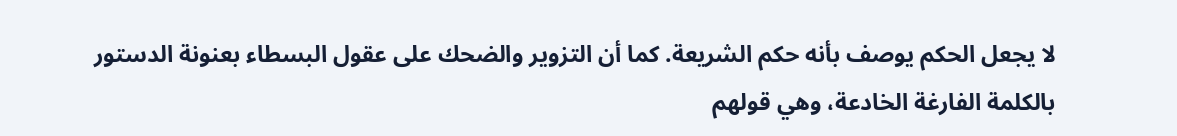لا يجعل الحكم يوصف بأنه حكم الشريعة. كما أن التزوير والضحك على عقول البسطاء بعنونة الدستور بالكلمة الفارغة الخادعة، وهي قولهم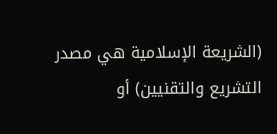(الشريعة الإسلامية هي مصدر التشريع والتقنيين) أو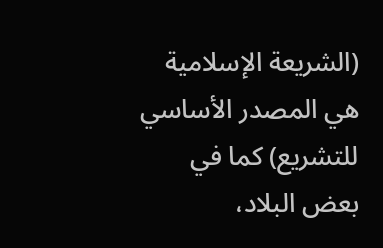(الشريعة الإسلامية هي المصدر الأساسي للتشريع) كما في بعض البلاد،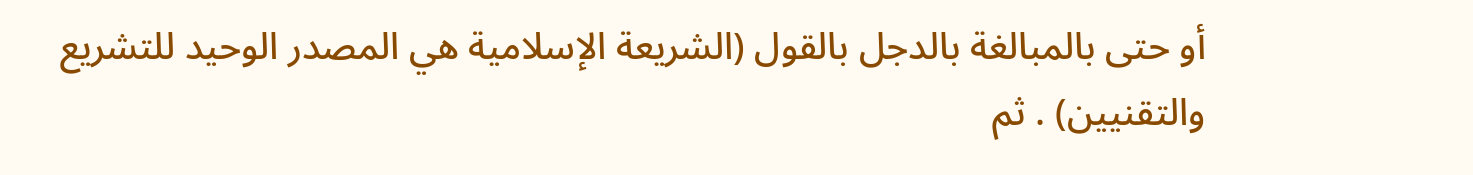أو حتى بالمبالغة بالدجل بالقول (الشريعة الإسلامية هي المصدر الوحيد للتشريع والتقنيين) . ثم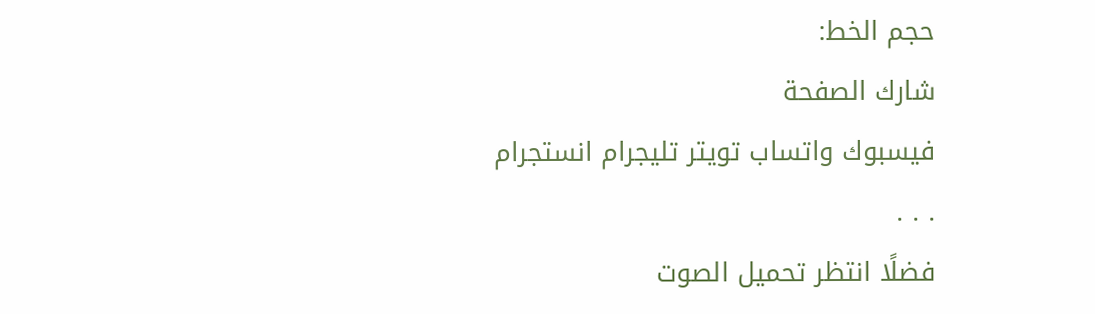حجم الخط:
شارك الصفحة
فيسبوك واتساب تويتر تليجرام انستجرام
. . .
فضلًا انتظر تحميل الصوت